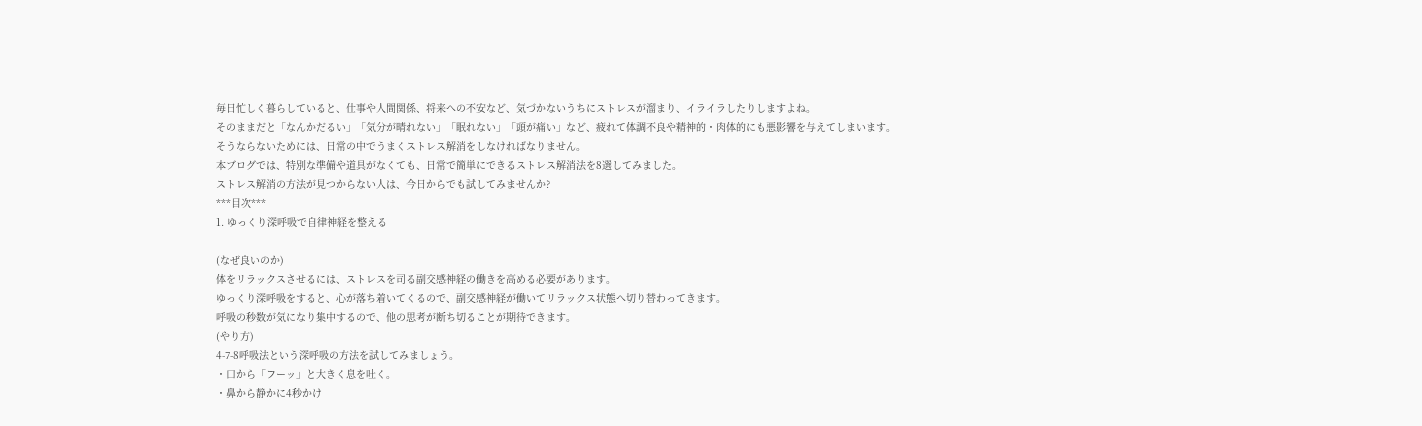毎日忙しく暮らしていると、仕事や人間関係、将来への不安など、気づかないうちにストレスが溜まり、イライラしたりしますよね。
そのままだと「なんかだるい」「気分が晴れない」「眠れない」「頭が痛い」など、疲れて体調不良や精神的・肉体的にも悪影響を与えてしまいます。
そうならないためには、日常の中でうまくストレス解消をしなければなりません。
本ブログでは、特別な準備や道具がなくても、日常で簡単にできるストレス解消法を8選してみました。
ストレス解消の方法が見つからない人は、今日からでも試してみませんか?
***目次***
1. ゆっくり深呼吸で自律神経を整える

(なぜ良いのか)
体をリラックスさせるには、ストレスを司る副交感神経の働きを高める必要があります。
ゆっくり深呼吸をすると、心が落ち着いてくるので、副交感神経が働いてリラックス状態へ切り替わってきます。
呼吸の秒数が気になり集中するので、他の思考が断ち切ることが期待できます。
(やり方)
4-7-8呼吸法という深呼吸の方法を試してみましょう。
・口から「フーッ」と大きく息を吐く。
・鼻から静かに4秒かけ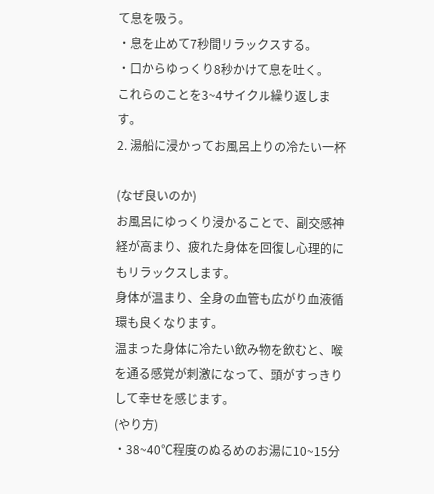て息を吸う。
・息を止めて7秒間リラックスする。
・口からゆっくり8秒かけて息を吐く。
これらのことを3~4サイクル繰り返します。
2. 湯船に浸かってお風呂上りの冷たい一杯

(なぜ良いのか)
お風呂にゆっくり浸かることで、副交感神経が高まり、疲れた身体を回復し心理的にもリラックスします。
身体が温まり、全身の血管も広がり血液循環も良くなります。
温まった身体に冷たい飲み物を飲むと、喉を通る感覚が刺激になって、頭がすっきりして幸せを感じます。
(やり方)
・38~40℃程度のぬるめのお湯に10~15分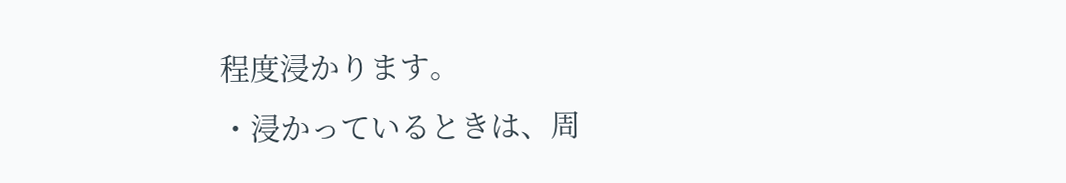程度浸かります。
・浸かっているときは、周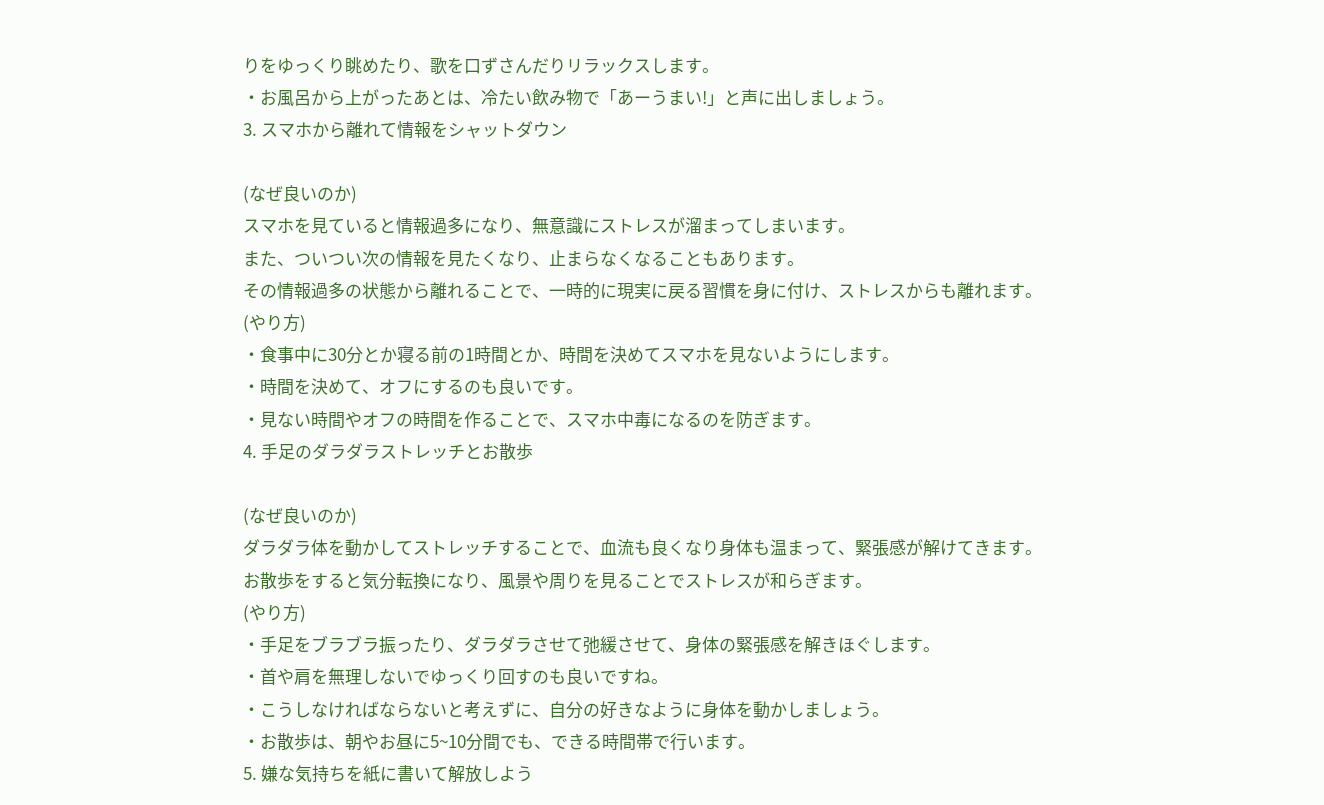りをゆっくり眺めたり、歌を口ずさんだりリラックスします。
・お風呂から上がったあとは、冷たい飲み物で「あーうまい!」と声に出しましょう。
3. スマホから離れて情報をシャットダウン

(なぜ良いのか)
スマホを見ていると情報過多になり、無意識にストレスが溜まってしまいます。
また、ついつい次の情報を見たくなり、止まらなくなることもあります。
その情報過多の状態から離れることで、一時的に現実に戻る習慣を身に付け、ストレスからも離れます。
(やり方)
・食事中に30分とか寝る前の1時間とか、時間を決めてスマホを見ないようにします。
・時間を決めて、オフにするのも良いです。
・見ない時間やオフの時間を作ることで、スマホ中毒になるのを防ぎます。
4. 手足のダラダラストレッチとお散歩

(なぜ良いのか)
ダラダラ体を動かしてストレッチすることで、血流も良くなり身体も温まって、緊張感が解けてきます。
お散歩をすると気分転換になり、風景や周りを見ることでストレスが和らぎます。
(やり方)
・手足をブラブラ振ったり、ダラダラさせて弛緩させて、身体の緊張感を解きほぐします。
・首や肩を無理しないでゆっくり回すのも良いですね。
・こうしなければならないと考えずに、自分の好きなように身体を動かしましょう。
・お散歩は、朝やお昼に5~10分間でも、できる時間帯で行います。
5. 嫌な気持ちを紙に書いて解放しよう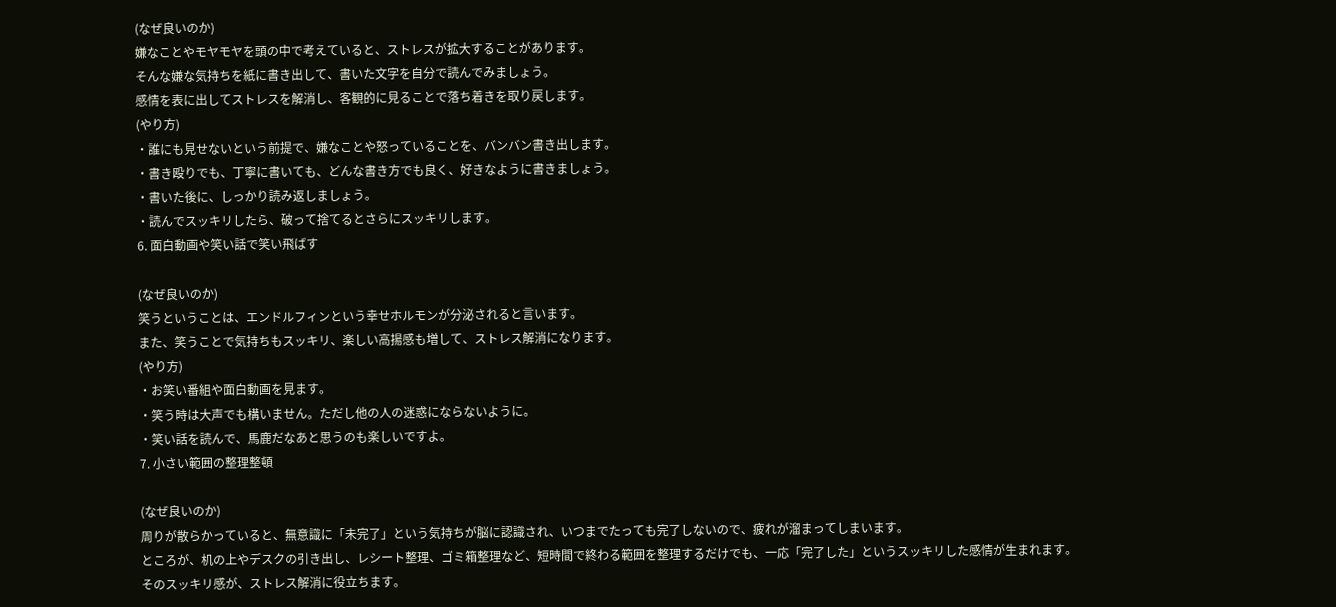(なぜ良いのか)
嫌なことやモヤモヤを頭の中で考えていると、ストレスが拡大することがあります。
そんな嫌な気持ちを紙に書き出して、書いた文字を自分で読んでみましょう。
感情を表に出してストレスを解消し、客観的に見ることで落ち着きを取り戻します。
(やり方)
・誰にも見せないという前提で、嫌なことや怒っていることを、バンバン書き出します。
・書き殴りでも、丁寧に書いても、どんな書き方でも良く、好きなように書きましょう。
・書いた後に、しっかり読み返しましょう。
・読んでスッキリしたら、破って捨てるとさらにスッキリします。
6. 面白動画や笑い話で笑い飛ばす

(なぜ良いのか)
笑うということは、エンドルフィンという幸せホルモンが分泌されると言います。
また、笑うことで気持ちもスッキリ、楽しい高揚感も増して、ストレス解消になります。
(やり方)
・お笑い番組や面白動画を見ます。
・笑う時は大声でも構いません。ただし他の人の迷惑にならないように。
・笑い話を読んで、馬鹿だなあと思うのも楽しいですよ。
7. 小さい範囲の整理整頓

(なぜ良いのか)
周りが散らかっていると、無意識に「未完了」という気持ちが脳に認識され、いつまでたっても完了しないので、疲れが溜まってしまいます。
ところが、机の上やデスクの引き出し、レシート整理、ゴミ箱整理など、短時間で終わる範囲を整理するだけでも、一応「完了した」というスッキリした感情が生まれます。
そのスッキリ感が、ストレス解消に役立ちます。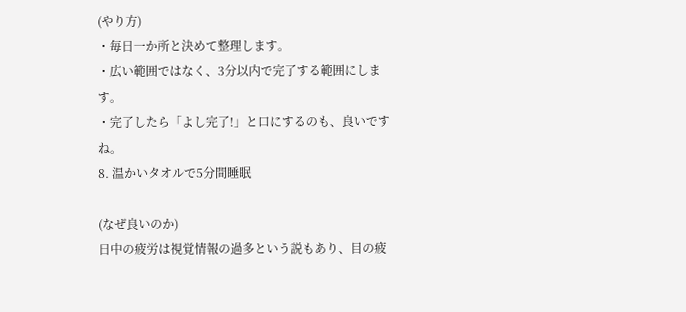(やり方)
・毎日一か所と決めて整理します。
・広い範囲ではなく、3分以内で完了する範囲にします。
・完了したら「よし完了!」と口にするのも、良いですね。
8. 温かいタオルで5分間睡眠

(なぜ良いのか)
日中の疲労は視覚情報の過多という説もあり、目の疲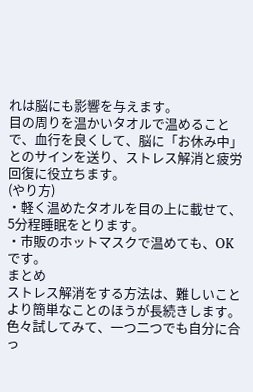れは脳にも影響を与えます。
目の周りを温かいタオルで温めることで、血行を良くして、脳に「お休み中」とのサインを送り、ストレス解消と疲労回復に役立ちます。
(やり方)
・軽く温めたタオルを目の上に載せて、5分程睡眠をとります。
・市販のホットマスクで温めても、OKです。
まとめ
ストレス解消をする方法は、難しいことより簡単なことのほうが長続きします。
色々試してみて、一つ二つでも自分に合っ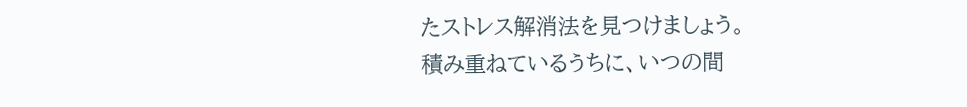たストレス解消法を見つけましょう。
積み重ねているうちに、いつの間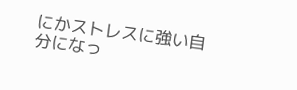にかストレスに強い自分になっ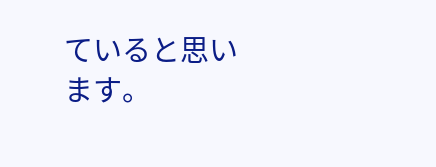ていると思います。